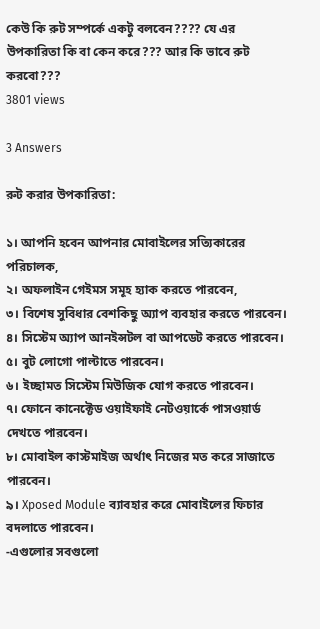কেউ কি রুট সম্পর্কে একটু বলবেন???? যে এর উপকারিতা কি বা কেন করে??? আর কি ভাবে রুট করবো???
3801 views

3 Answers

রুট করার উপকারিতা:

১। আপনি হবেন আপনার মোবাইলের সত্যিকারের পরিচালক,
২। অফলাইন গেইমস সমূহ হ্যাক করতে পারবেন,
৩। বিশেষ সুবিধার বেশকিছু অ্যাপ ব্যবহার করতে পারবেন।
৪। সিস্টেম অ্যাপ আনইন্সটল বা আপডেট করতে পারবেন।
৫। বুট লোগো পাল্টাতে পারবেন।
৬। ইচ্ছামত সিস্টেম মিউজিক যোগ করতে পারবেন।
৭। ফোনে কানেক্টেড ওয়াইফাই নেটওয়ার্কে পাসওয়ার্ড দেখতে পারবেন।
৮। মোবাইল কাস্টমাইজ অর্থাৎ নিজের মত করে সাজাতে পারবেন।
৯। Xposed Module ব্যাবহার করে মোবাইলের ফিচার বদলাতে পারবেন।
-এগুলোর সবগুলো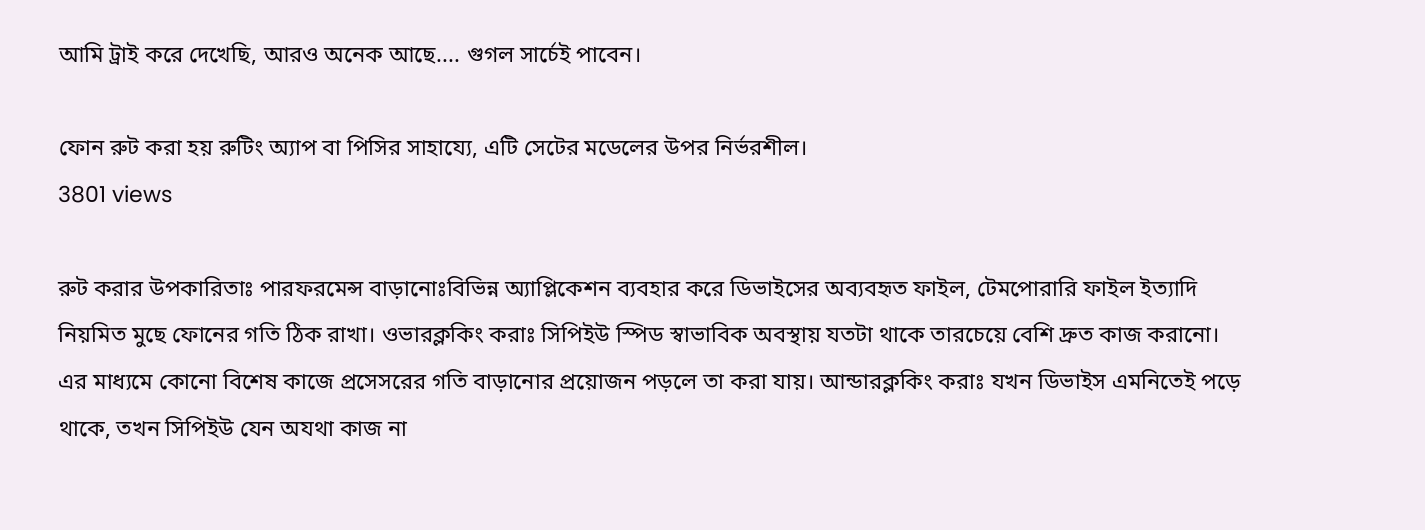আমি ট্রাই করে দেখেছি, আরও অনেক আছে.... গুগল সার্চেই পাবেন।

ফোন রুট করা হয় রুটিং অ্যাপ বা পিসির সাহায্যে, এটি সেটের মডেলের উপর নির্ভরশীল।
3801 views

রুট করার উপকারিতাঃ পারফরমেন্স বাড়ানোঃবিভিন্ন অ্যাপ্লিকেশন ব্যবহার করে ডিভাইসের অব্যবহৃত ফাইল, টেমপোরারি ফাইল ইত্যাদি নিয়মিত মুছে ফোনের গতি ঠিক রাখা। ওভারক্লকিং করাঃ সিপিইউ স্পিড স্বাভাবিক অবস্থায় যতটা থাকে তারচেয়ে বেশি দ্রুত কাজ করানো। এর মাধ্যমে কোনো বিশেষ কাজে প্রসেসরের গতি বাড়ানোর প্রয়োজন পড়লে তা করা যায়। আন্ডারক্লকিং করাঃ যখন ডিভাইস এমনিতেই পড়ে থাকে, তখন সিপিইউ যেন অযথা কাজ না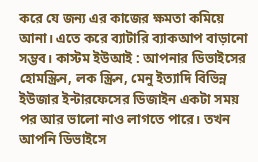করে যে জন্য এর কাজের ক্ষমতা কমিয়ে আনা। এতে করে ব্যাটারি ব্যাকআপ বাড়ানো সম্ভব। কাস্টম ইউআই : আপনার ডিভাইসের হোমস্ক্রিন, লক স্ক্রিন, মেনু ইত্যাদি বিভিন্ন ইউজার ইন্টারফেসের ডিজাইন একটা সময় পর আর ভালো নাও লাগতে পারে। তখন আপনি ডিভাইসে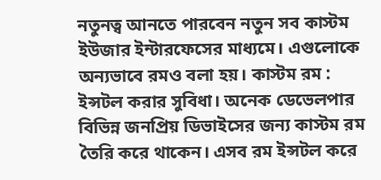নতুনত্ব আনতে পারবেন নতুন সব কাস্টম ইউজার ইন্টারফেসের মাধ্যমে। এগুলোকে অন্যভাবে রমও বলা হয়। কাস্টম রম : ইন্সটল করার সুবিধা। অনেক ডেভেলপার বিভিন্ন জনপ্রিয় ডিভাইসের জন্য কাস্টম রম তৈরি করে থাকেন। এসব রম ইন্সটল করে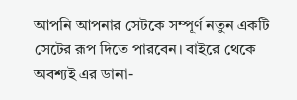আপনি আপনার সেটকে সম্পূর্ণ নতুন একটি সেটের রূপ দিতে পারবেন। বাইরে থেকে অবশ্যই এর ডানা-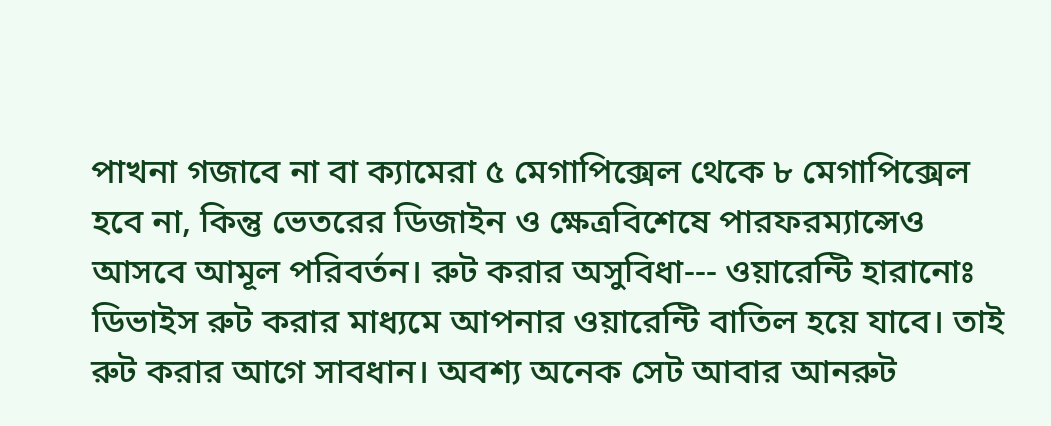পাখনা গজাবে না বা ক্যামেরা ৫ মেগাপিক্সেল থেকে ৮ মেগাপিক্সেল হবে না, কিন্তু ভেতরের ডিজাইন ও ক্ষেত্রবিশেষে পারফরম্যান্সেও আসবে আমূল পরিবর্তন। রুট করার অসুবিধা--- ওয়ারেন্টি হারানোঃ ডিভাইস রুট করার মাধ্যমে আপনার ওয়ারেন্টি বাতিল হয়ে যাবে। তাই রুট করার আগে সাবধান। অবশ্য অনেক সেট আবার আনরুট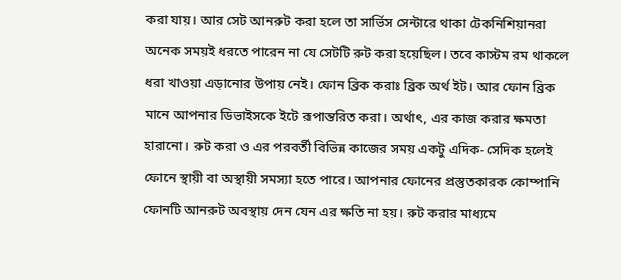করা যায়। আর সেট আনরুট করা হলে তা সার্ভিস সেন্টারে থাকা টেকনিশিয়ানরা অনেক সময়ই ধরতে পারেন না যে সেটটি রুট করা হয়েছিল। তবে কাস্টম রম থাকলে ধরা খাওয়া এড়ানোর উপায় নেই। ফোন ব্রিক করাঃ ব্রিক অর্থ ইট। আর ফোন ব্রিক মানে আপনার ডিভাইসকে ইটে রূপান্তরিত করা। অর্থাৎ, এর কাজ করার ক্ষমতা হারানো। রুট করা ও এর পরবর্তী বিভিন্ন কাজের সময় একটু এদিক- সেদিক হলেই ফোনে স্থায়ী বা অস্থায়ী সমস্যা হতে পারে। আপনার ফোনের প্রস্তুতকারক কোম্পানি ফোনটি আনরুট অবস্থায় দেন যেন এর ক্ষতি না হয়। রুট করার মাধ্যমে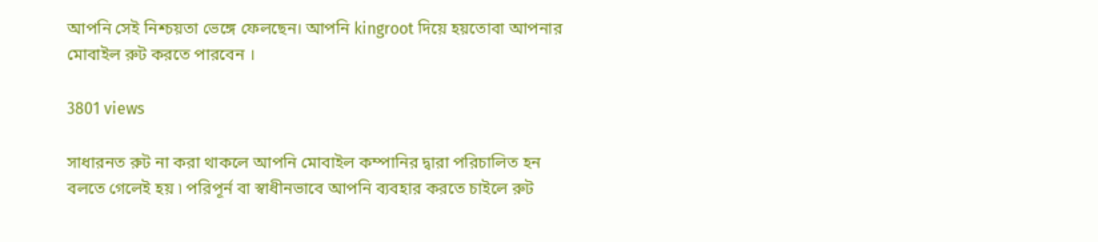আপনি সেই নিশ্চয়তা ভেঙ্গে ফেলছেন। আপনি kingroot দিয়ে হয়তোবা আপনার মোবাইল রুট করতে পারবেন ।

3801 views

সাধারনত রুট না করা থাকলে আপনি মোবাইল কম্পানির দ্বারা পরিচালিত হন বলতে গেলেই হয় ৷ পরিপূর্ন বা স্বাধীনভাবে আপনি ব্যবহার করতে চাইলে রুট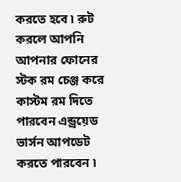করতে হবে ৷ রুট করলে আপনি আপনার ফোনের স্টক রম চেঞ্জ করে কাস্টম রম দিতে পারবেন এন্ড্রয়েড ভার্সন আপডেট করতে পারবেন ৷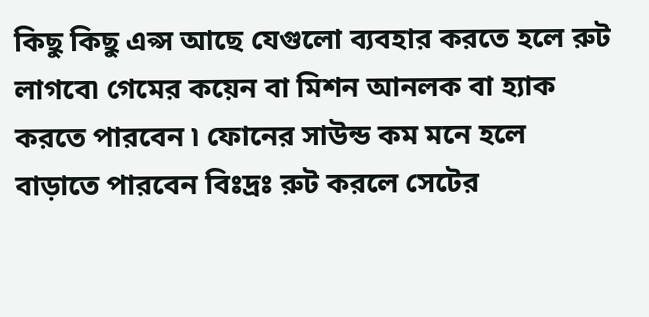কিছু কিছু এপ্স আছে যেগুলো ব্যবহার করতে হলে রুট লাগবে৷ গেমের কয়েন বা মিশন আনলক বা হ্যাক করতে পারবেন ৷ ফোনের সাউন্ড কম মনে হলে বাড়াতে পারবেন বিঃদ্রঃ রুট করলে সেটের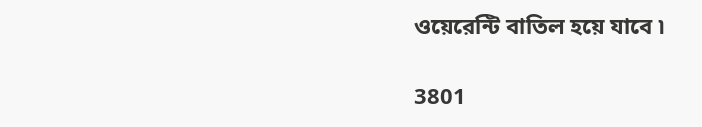ওয়েরেন্টি বাতিল হয়ে যাবে ৷

3801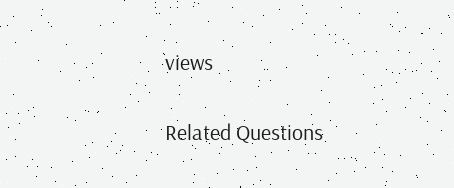views

Related Questions